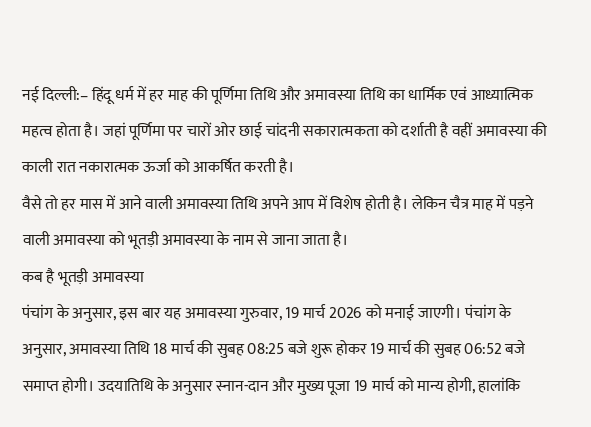नई दिल्ली:– हिंदू धर्म में हर माह की पूर्णिमा तिथि और अमावस्या तिथि का धार्मिक एवं आध्यात्मिक महत्व होता है। जहां पूर्णिमा पर चारों ओर छाई चांदनी सकारात्मकता को दर्शाती है वहीं अमावस्या की काली रात नकारात्मक ऊर्जा को आकर्षित करती है।
वैसे तो हर मास में आने वाली अमावस्या तिथि अपने आप में विशेष होती है। लेकिन चैत्र माह में पड़ने वाली अमावस्या को भूतड़ी अमावस्या के नाम से जाना जाता है।
कब है भूतड़ी अमावस्या
पंचांग के अनुसार, इस बार यह अमावस्या गुरुवार, 19 मार्च 2026 को मनाई जाएगी। पंचांग के अनुसार, अमावस्या तिथि 18 मार्च की सुबह 08:25 बजे शुरू होकर 19 मार्च की सुबह 06:52 बजे समाप्त होगी। उदयातिथि के अनुसार स्नान-दान और मुख्य पूजा 19 मार्च को मान्य होगी, हालांकि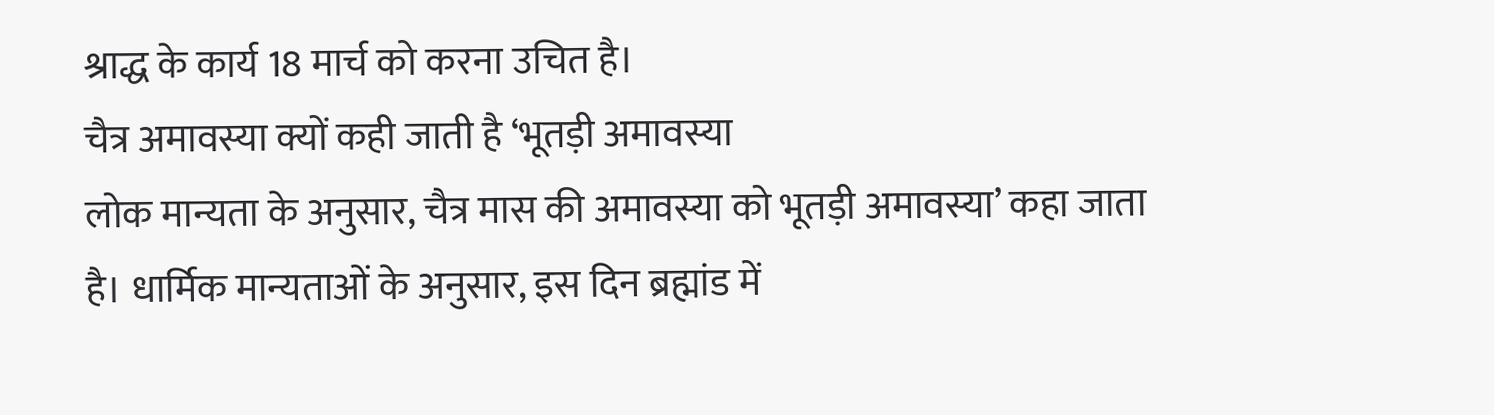श्राद्ध के कार्य 18 मार्च को करना उचित है।
चैत्र अमावस्या क्यों कही जाती है ‘भूतड़ी अमावस्या
लोक मान्यता के अनुसार, चैत्र मास की अमावस्या को भूतड़ी अमावस्या’ कहा जाता है। धार्मिक मान्यताओं के अनुसार, इस दिन ब्रह्मांड में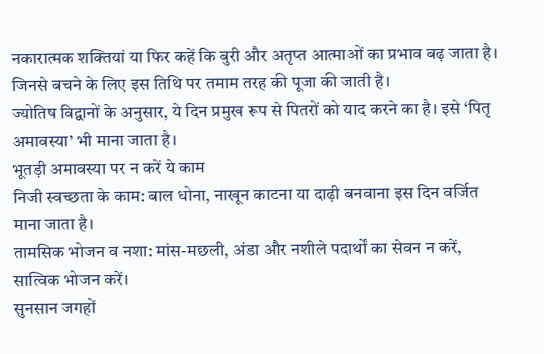नकारात्मक शक्तियां या फिर कहें कि बुरी और अतृप्त आत्माओं का प्रभाव बढ़ जाता है। जिनसे बचने के लिए इस तिथि पर तमाम तरह की पूजा की जाती है।
ज्योतिष विद्वानों के अनुसार, ये दिन प्रमुख रूप से पितरों को याद करने का है। इसे ‘पितृ अमावस्या’ भी माना जाता है।
भूतड़ी अमावस्या पर न करें ये काम
निजी स्वच्छता के काम: बाल धोना, नाखून काटना या दाढ़ी बनवाना इस दिन वर्जित माना जाता है।
तामसिक भोजन व नशा: मांस-मछली, अंडा और नशीले पदार्थों का सेवन न करें, सात्विक भोजन करें।
सुनसान जगहों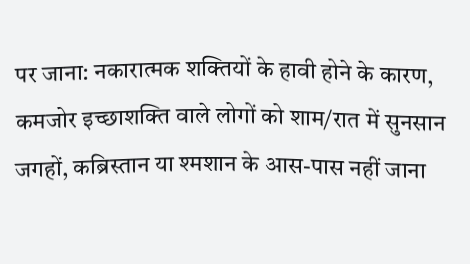पर जाना: नकारात्मक शक्तियों के हावी होने के कारण, कमजोर इच्छाशक्ति वाले लोगों को शाम/रात में सुनसान जगहों, कब्रिस्तान या श्मशान के आस-पास नहीं जाना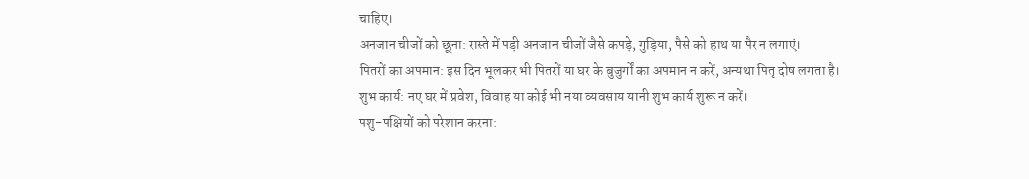चाहिए।
अनजान चीजों को छूना: रास्ते में पड़ी अनजान चीजों जैसे कपड़े, गुड़िया, पैसे को हाथ या पैर न लगाएं।
पितरों का अपमान: इस दिन भूलकर भी पितरों या घर के बुजुर्गों का अपमान न करें, अन्यथा पितृ दोष लगता है।
शुभ कार्य: नए घर में प्रवेश, विवाह या कोई भी नया व्यवसाय यानी शुभ कार्य शुरू न करें।
पशु-पक्षियों को परेशान करना: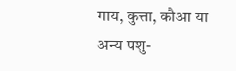गाय, कुत्ता, कौआ या अन्य पशु-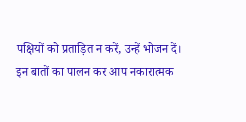पक्षियों को प्रताड़ित न करें, उन्हें भोजन दें।
इन बातों का पालन कर आप नकारात्मक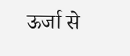ऊर्जा से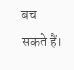बच सकते हैं।